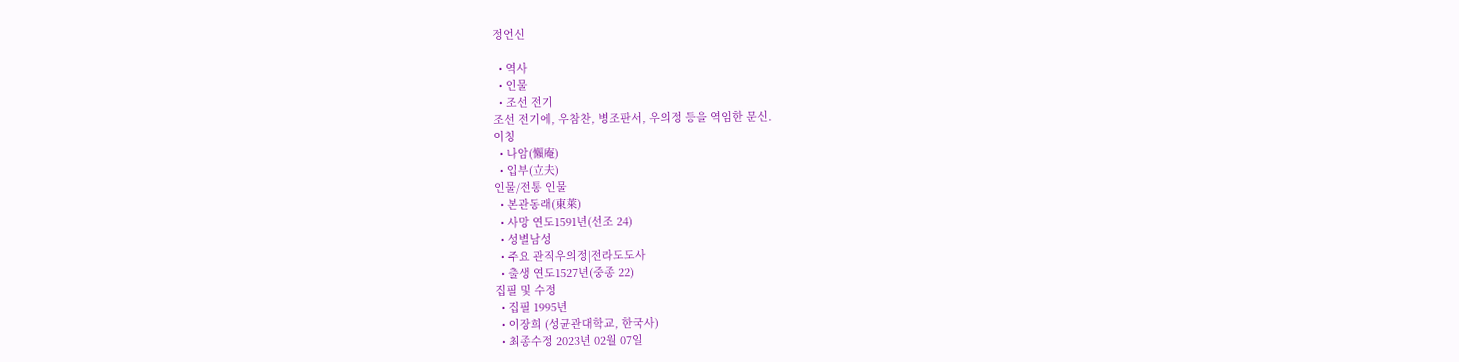정언신

  • 역사
  • 인물
  • 조선 전기
조선 전기에, 우참찬, 병조판서, 우의정 등을 역임한 문신.
이칭
  • 나암(懶庵)
  • 입부(立夫)
인물/전통 인물
  • 본관동래(東萊)
  • 사망 연도1591년(선조 24)
  • 성별남성
  • 주요 관직우의정|전라도도사
  • 출생 연도1527년(중종 22)
집필 및 수정
  • 집필 1995년
  • 이장희 (성균관대학교, 한국사)
  • 최종수정 2023년 02월 07일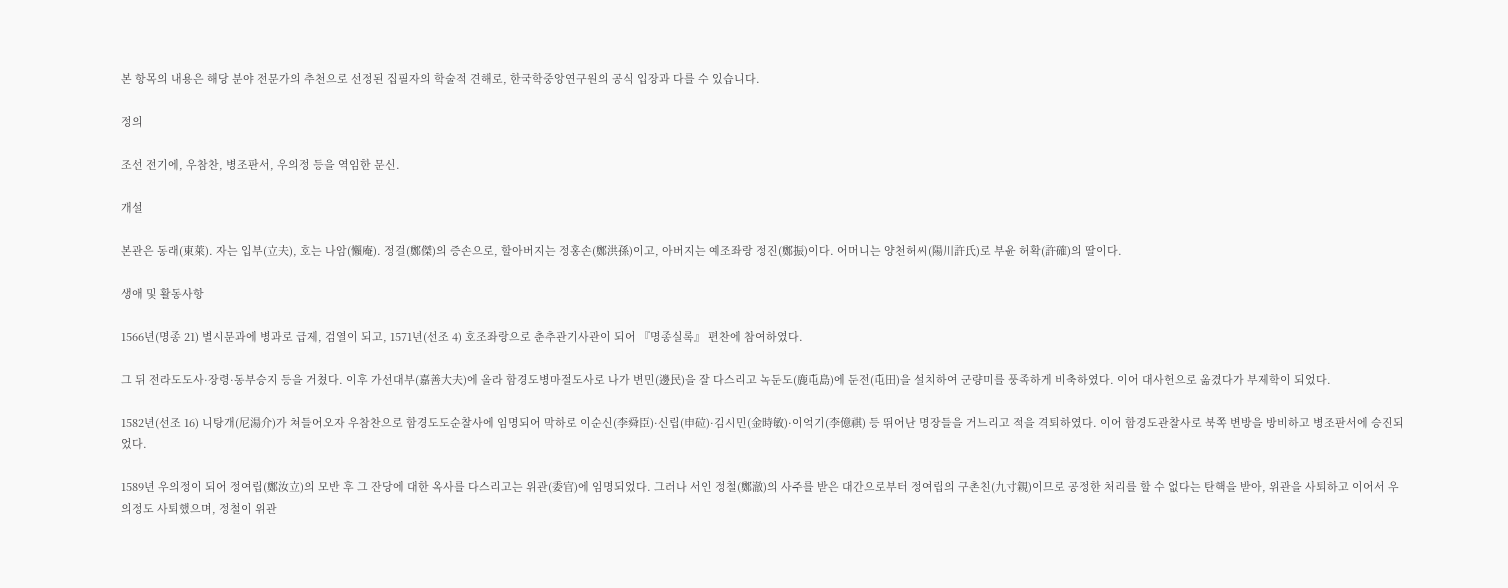본 항목의 내용은 해당 분야 전문가의 추천으로 선정된 집필자의 학술적 견해로, 한국학중앙연구원의 공식 입장과 다를 수 있습니다.

정의

조선 전기에, 우참찬, 병조판서, 우의정 등을 역임한 문신.

개설

본관은 동래(東萊). 자는 입부(立夫), 호는 나암(懶庵). 정걸(鄭傑)의 증손으로, 할아버지는 정홍손(鄭洪孫)이고, 아버지는 예조좌랑 정진(鄭振)이다. 어머니는 양천허씨(陽川許氏)로 부윤 허확(許確)의 딸이다.

생애 및 활동사항

1566년(명종 21) 별시문과에 병과로 급제, 검열이 되고, 1571년(선조 4) 호조좌랑으로 춘추관기사관이 되어 『명종실록』 편찬에 참여하였다.

그 뒤 전라도도사·장령·동부승지 등을 거쳤다. 이후 가선대부(嘉善大夫)에 올라 함경도병마절도사로 나가 변민(邊民)을 잘 다스리고 녹둔도(鹿屯島)에 둔전(屯田)을 설치하여 군량미를 풍족하게 비축하였다. 이어 대사헌으로 옮겼다가 부제학이 되었다.

1582년(선조 16) 니탕개(尼湯介)가 쳐들어오자 우참찬으로 함경도도순찰사에 임명되어 막하로 이순신(李舜臣)·신립(申砬)·김시민(金時敏)·이억기(李億祺) 등 뛰어난 명장들을 거느리고 적을 격퇴하였다. 이어 함경도관찰사로 북쪽 변방을 방비하고 병조판서에 승진되었다.

1589년 우의정이 되어 정여립(鄭汝立)의 모반 후 그 잔당에 대한 옥사를 다스리고는 위관(委官)에 임명되었다. 그러나 서인 정철(鄭澈)의 사주를 받은 대간으로부터 정여립의 구촌친(九寸親)이므로 공정한 처리를 할 수 없다는 탄핵을 받아, 위관을 사퇴하고 이어서 우의정도 사퇴했으며, 정철이 위관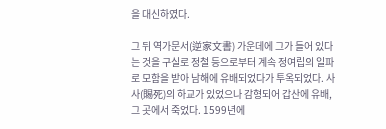을 대신하였다.

그 뒤 역가문서(逆家文書) 가운데에 그가 들어 있다는 것을 구실로 정철 등으로부터 계속 정여립의 일파로 모함을 받아 남해에 유배되었다가 투옥되었다. 사사(賜死)의 하교가 있었으나 감형되어 갑산에 유배, 그 곳에서 죽었다. 1599년에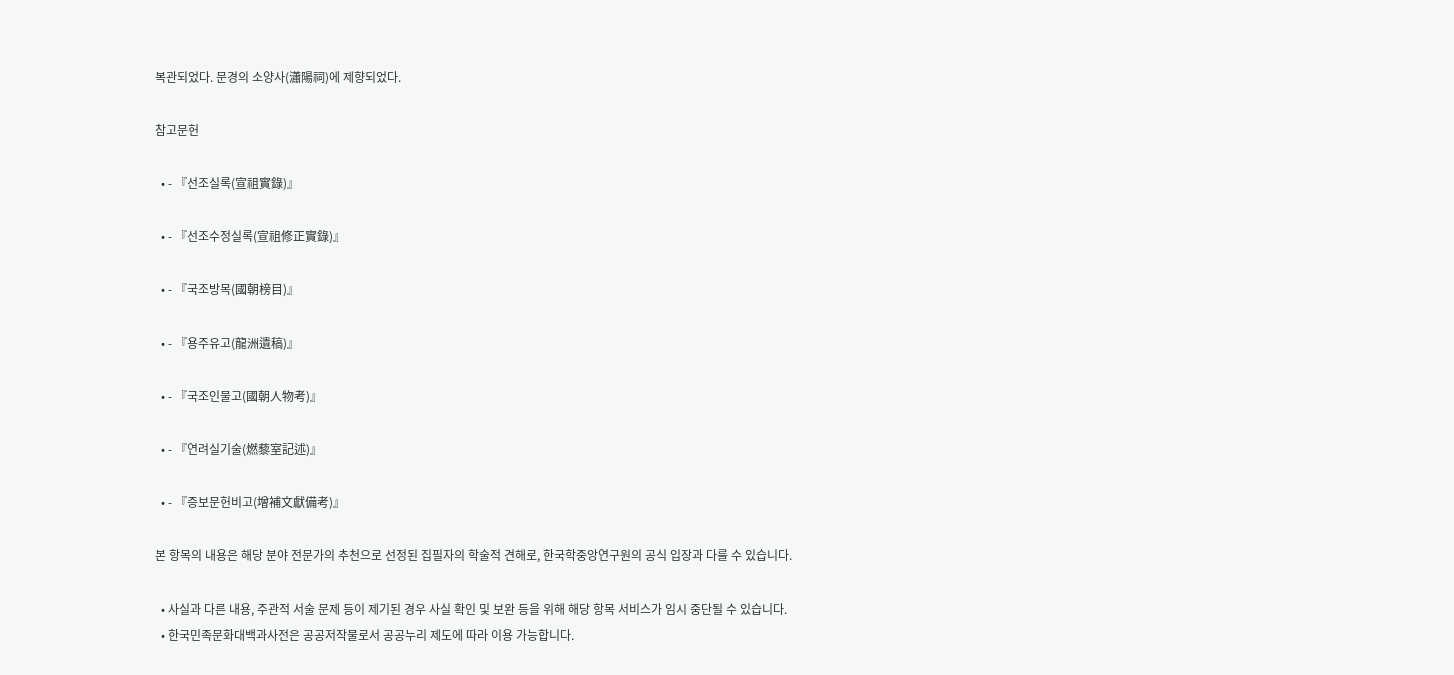복관되었다. 문경의 소양사(瀟陽祠)에 제향되었다.

참고문헌

  • - 『선조실록(宣祖實錄)』

  • - 『선조수정실록(宣祖修正實錄)』

  • - 『국조방목(國朝榜目)』

  • - 『용주유고(龍洲遺稿)』

  • - 『국조인물고(國朝人物考)』

  • - 『연려실기술(燃藜室記述)』

  • - 『증보문헌비고(增補文獻備考)』

본 항목의 내용은 해당 분야 전문가의 추천으로 선정된 집필자의 학술적 견해로, 한국학중앙연구원의 공식 입장과 다를 수 있습니다.

  • 사실과 다른 내용, 주관적 서술 문제 등이 제기된 경우 사실 확인 및 보완 등을 위해 해당 항목 서비스가 임시 중단될 수 있습니다.
  • 한국민족문화대백과사전은 공공저작물로서 공공누리 제도에 따라 이용 가능합니다.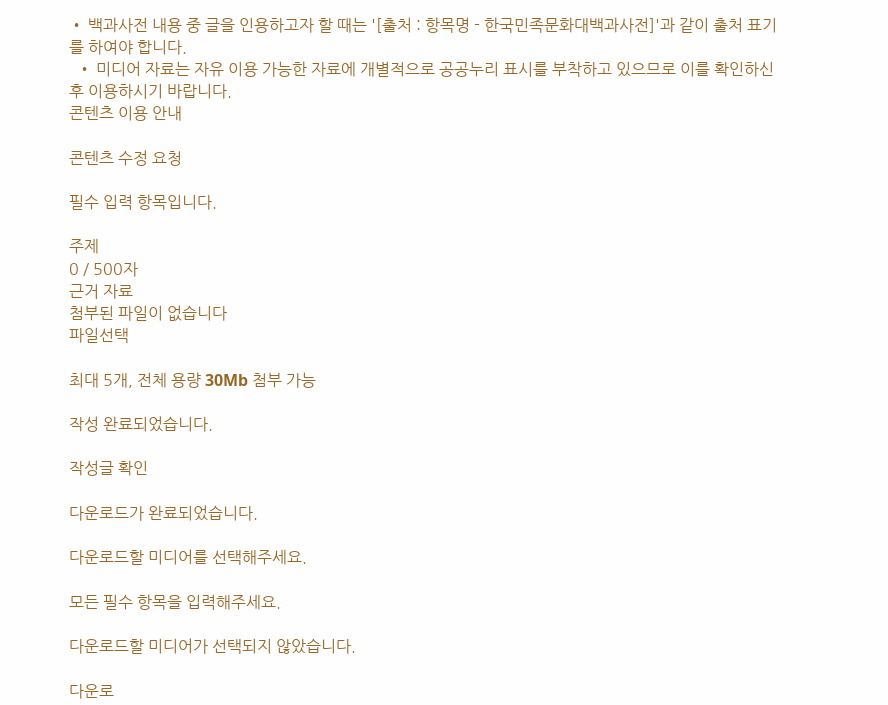• 백과사전 내용 중 글을 인용하고자 할 때는 '[출처 : 항목명 - 한국민족문화대백과사전]'과 같이 출처 표기를 하여야 합니다.
  • 미디어 자료는 자유 이용 가능한 자료에 개별적으로 공공누리 표시를 부착하고 있으므로 이를 확인하신 후 이용하시기 바랍니다.
콘텐츠 이용 안내

콘텐츠 수정 요청

필수 입력 항목입니다.

주제
0 / 500자
근거 자료
첨부된 파일이 없습니다
파일선택

최대 5개, 전체 용량 30Mb 첨부 가능

작성 완료되었습니다.

작성글 확인

다운로드가 완료되었습니다.

다운로드할 미디어를 선택해주세요.

모든 필수 항목을 입력해주세요.

다운로드할 미디어가 선택되지 않았습니다.

다운로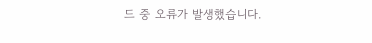드 중 오류가 발생했습니다.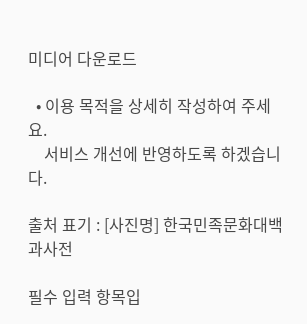미디어 다운로드

  • 이용 목적을 상세히 작성하여 주세요.
    서비스 개선에 반영하도록 하겠습니다.

출처 표기 : [사진명] 한국민족문화대백과사전

필수 입력 항목입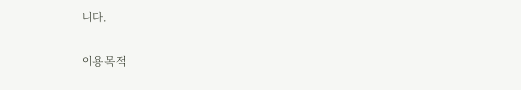니다.

이용목적